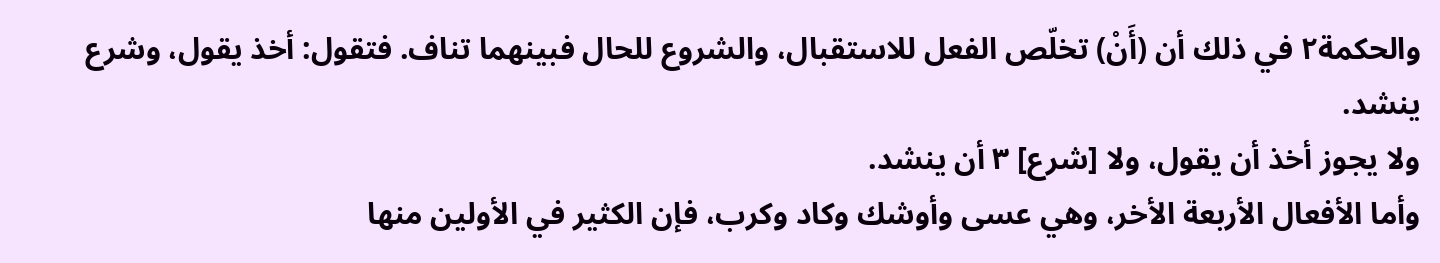والحكمة٢ في ذلك أن (أَنْ) تخلّص الفعل للاستقبال، والشروع للحال فبينهما تناف. فتقول: أخذ يقول، وشرع ينشد.
ولا يجوز أخذ أن يقول، ولا [شرع] ٣ أن ينشد.
وأما الأفعال الأربعة الأخر، وهي عسى وأوشك وكاد وكرب، فإن الكثير في الأولين منها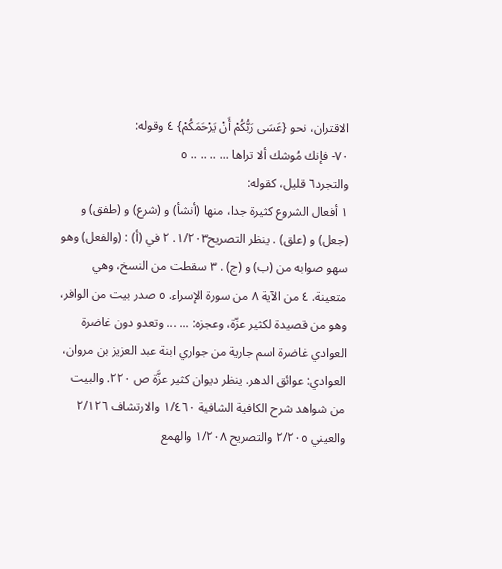الاقتران، نحو {عَسَى رَبُّكُمْ أَنْ يَرْحَمَكُمْ} ٤ وقوله:
٧٠- فإنك مُوشك ألا تراها ... .. .. .. ٥
والتجرد٦ قليل، كقوله:
١ أفعال الشروع كثيرة جدا، منها (أنشأ) و (شرع) و (طفق) و (جعل) و (علق) . ينظر التصريح١/٢٠٣. ٢ في (أ) : (والفعل) وهو سهو صوابه من (ب) و (ج) . ٣ سقطت من النسخ، وهي متعينة. ٤ من الآية ٨ من سورة الإسراء. ٥ صدر بيت من الوافر، وهو من قصيدة لكثير عزّة، وعجزه: ... ... وتعدو دون غاضرة العوادي غاضرة اسم جارية من جواري ابنة عبد العزيز بن مروان، العوادي: عوائق الدهر. ينظر ديوان كثير عزَّة ص ٢٢٠. والبيت من شواهد شرح الكافية الشافية ١/٤٦٠ والارتشاف ٢/١٢٦ والعيني ٢/٢٠٥ والتصريح ١/٢٠٨ والهمع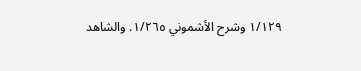١/١٢٩ وشرح الأشموني ١/٢٦٥. والشاهد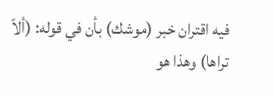فيه اقتران خبر (موشك) بأن في قوله: (ألاّ تراها) وهذا هو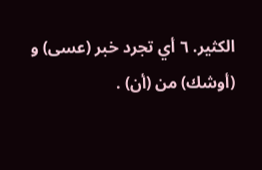الكثير. ٦ أي تجرد خبر (عسى) و (أوشك) من (أن) .